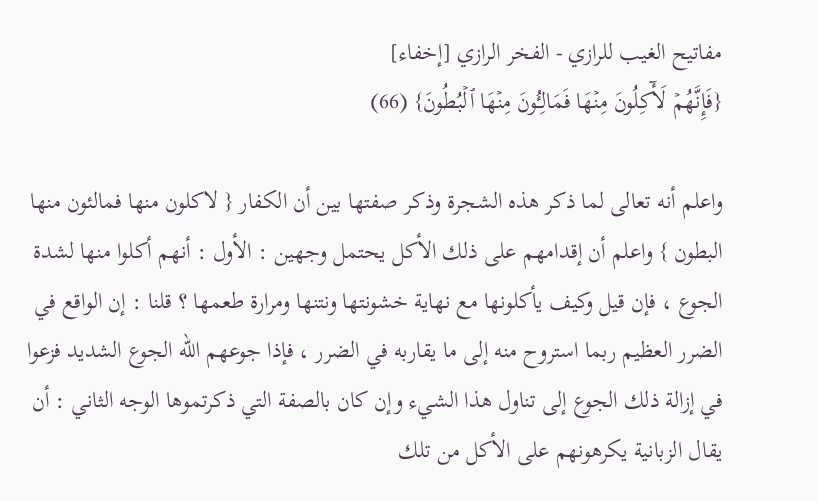مفاتيح الغيب للرازي - الفخر الرازي [إخفاء]
{فَإِنَّهُمۡ لَأٓكِلُونَ مِنۡهَا فَمَالِـُٔونَ مِنۡهَا ٱلۡبُطُونَ} (66)

واعلم أنه تعالى لما ذكر هذه الشجرة وذكر صفتها بين أن الكفار { لاكلون منها فمالئون منها البطون } واعلم أن إقدامهم على ذلك الأكل يحتمل وجهين : الأول : أنهم أكلوا منها لشدة الجوع ، فإن قيل وكيف يأكلونها مع نهاية خشونتها ونتنها ومرارة طعمها ؟ قلنا : إن الواقع في الضرر العظيم ربما استروح منه إلى ما يقاربه في الضرر ، فإذا جوعهم الله الجوع الشديد فزعوا في إزالة ذلك الجوع إلى تناول هذا الشيء وإن كان بالصفة التي ذكرتموها الوجه الثاني : أن يقال الزبانية يكرهونهم على الأكل من تلك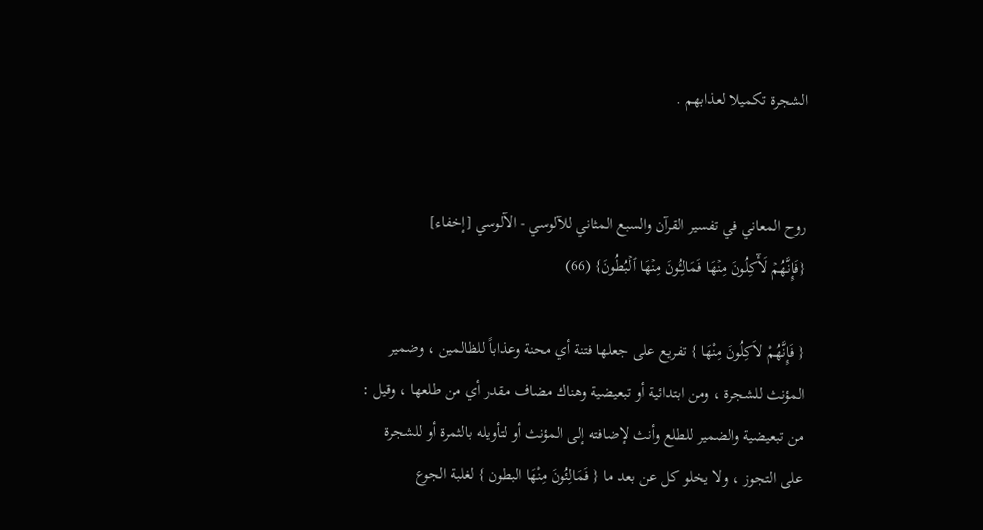الشجرة تكميلا لعذابهم .


روح المعاني في تفسير القرآن والسبع المثاني للآلوسي - الآلوسي [إخفاء]
{فَإِنَّهُمۡ لَأٓكِلُونَ مِنۡهَا فَمَالِـُٔونَ مِنۡهَا ٱلۡبُطُونَ} (66)

{ فَإِنَّهُمْ لاَكِلُونَ مِنْهَا } تفريع على جعلها فتنة أي محنة وعذاباً للظالمين ، وضمير المؤنث للشجرة ، ومن ابتدائية أو تبعيضية وهناك مضاف مقدر أي من طلعها ، وقيل : من تبعيضية والضمير للطلع وأنث لإضافته إلى المؤنث أو لتأويله بالثمرة أو للشجرة على التجوز ، ولا يخلو كل عن بعد ما { فَمَالِئُونَ مِنْهَا البطون } لغلبة الجوع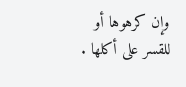وإن كرهوها أو للقسر على أكلها .